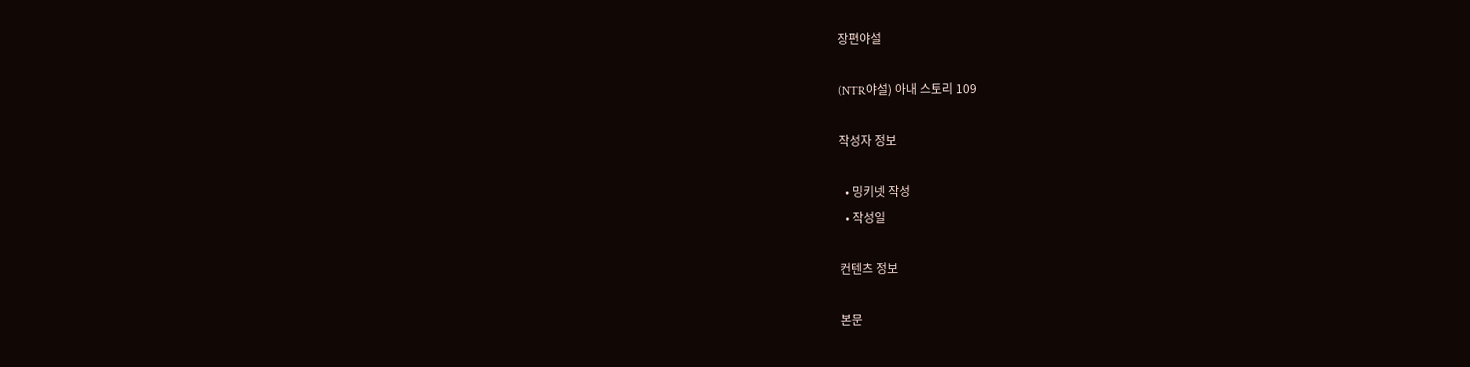장편야설

(NTR야설) 아내 스토리 109

작성자 정보

  • 밍키넷 작성
  • 작성일

컨텐츠 정보

본문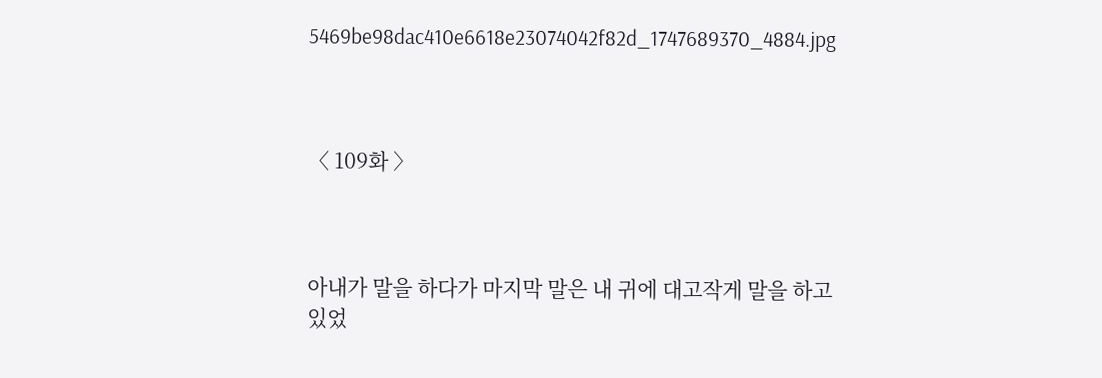5469be98dac410e6618e23074042f82d_1747689370_4884.jpg



〈 109화 〉



아내가 말을 하다가 마지막 말은 내 귀에 대고작게 말을 하고 있었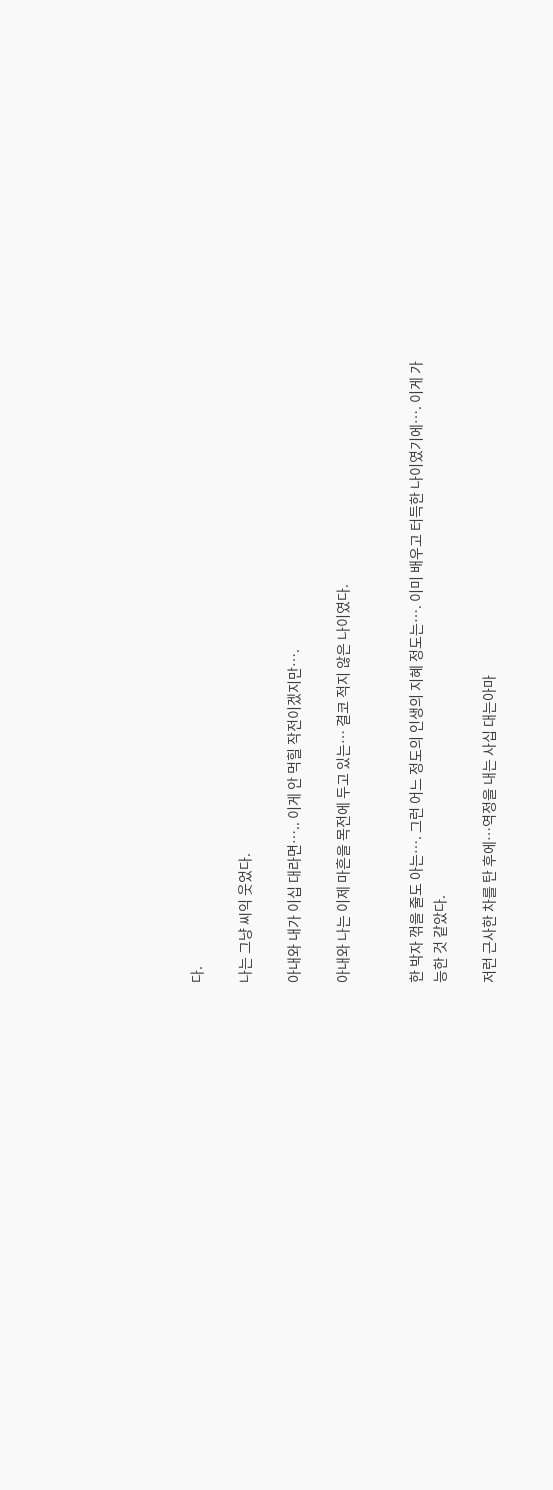다.

나는 그냥 씨익 웃었다.

아내와 내가 이십 대라면….. 이게 안 먹힐 작전이겠지만….

아내와 나는 이제 마흔을 목전에 두고 있는… 결코 적지 않은 나이였다.


한 박자 꺾을 줄도 아는…. 그런 어느 정도의 인생의 지혜 정도는…. 이미 배우고 터득한 나이였기에…. 이게 가능한 것 같았다.

저런 근사한 차를 탄 후에…역정을 내는 사십 대는아마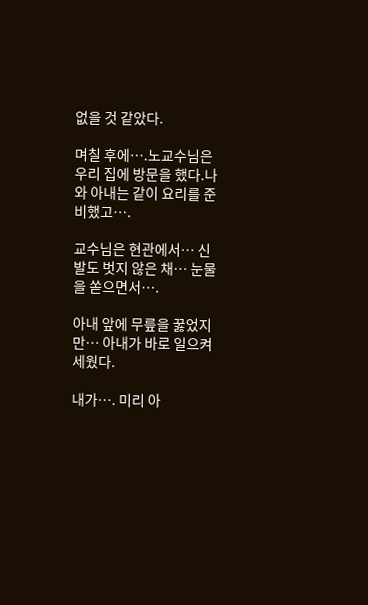없을 것 같았다.

며칠 후에….노교수님은 우리 집에 방문을 했다.나와 아내는 같이 요리를 준비했고….

교수님은 현관에서… 신발도 벗지 않은 채… 눈물을 쏟으면서….

아내 앞에 무릎을 꿇었지만… 아내가 바로 일으켜 세웠다.

내가…. 미리 아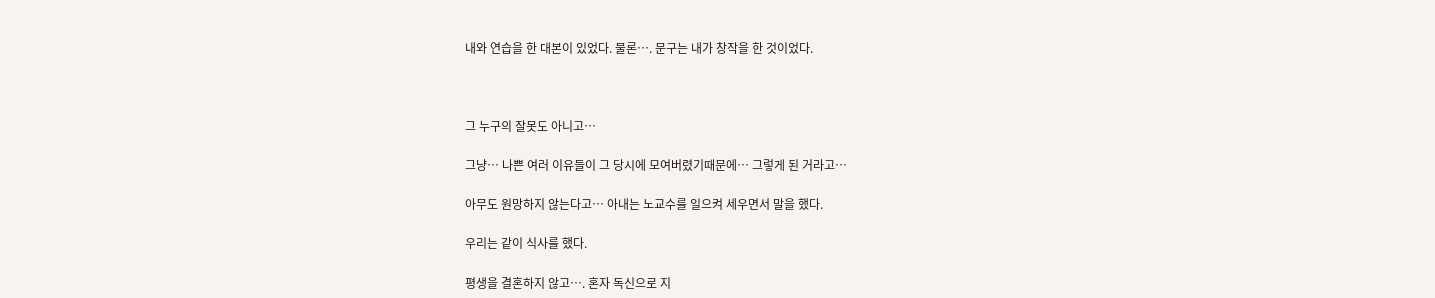내와 연습을 한 대본이 있었다. 물론…. 문구는 내가 창작을 한 것이었다.



그 누구의 잘못도 아니고…

그냥… 나쁜 여러 이유들이 그 당시에 모여버렸기때문에… 그렇게 된 거라고…

아무도 원망하지 않는다고… 아내는 노교수를 일으켜 세우면서 말을 했다.

우리는 같이 식사를 했다.

평생을 결혼하지 않고…. 혼자 독신으로 지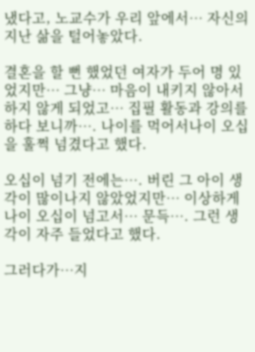냈다고, 노교수가 우리 앞에서… 자신의 지난 삶을 털어놓았다.

결혼을 할 뻔 했었던 여자가 두어 명 있었지만… 그냥… 마음이 내키지 않아서 하지 않게 되었고… 집필 활동과 강의를 하다 보니까…. 나이를 먹어서나이 오십을 훌쩍 넘겼다고 했다.

오십이 넘기 전에는…. 버린 그 아이 생각이 많이나지 않았었지만… 이상하게 나이 오십이 넘고서… 문득…. 그런 생각이 자주 들었다고 했다.

그러다가…지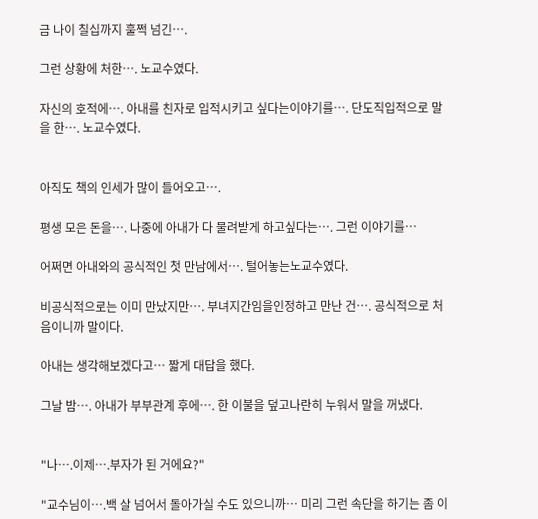금 나이 칠십까지 훌쩍 넘긴….

그런 상황에 처한…. 노교수였다.

자신의 호적에…. 아내를 친자로 입적시키고 싶다는이야기를…. 단도직입적으로 말을 한…. 노교수였다.


아직도 책의 인세가 많이 들어오고….

평생 모은 돈을…. 나중에 아내가 다 물려받게 하고싶다는…. 그런 이야기를…

어쩌면 아내와의 공식적인 첫 만남에서…. 털어놓는노교수였다.

비공식적으로는 이미 만났지만…. 부녀지간임을인정하고 만난 건…. 공식적으로 처음이니까 말이다.

아내는 생각해보겠다고… 짧게 대답을 했다.

그날 밤…. 아내가 부부관계 후에…. 한 이불을 덮고나란히 누워서 말을 꺼냈다.


"나….이제….부자가 된 거에요?"

"교수님이….백 살 넘어서 돌아가실 수도 있으니까… 미리 그런 속단을 하기는 좀 이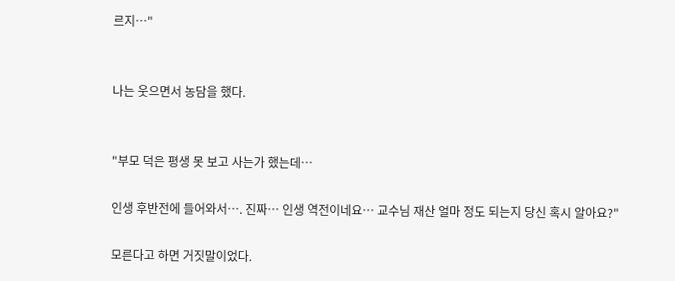르지…"


나는 웃으면서 농담을 했다.


"부모 덕은 평생 못 보고 사는가 했는데…

인생 후반전에 들어와서…. 진짜… 인생 역전이네요… 교수님 재산 얼마 정도 되는지 당신 혹시 알아요?"

모른다고 하면 거짓말이었다.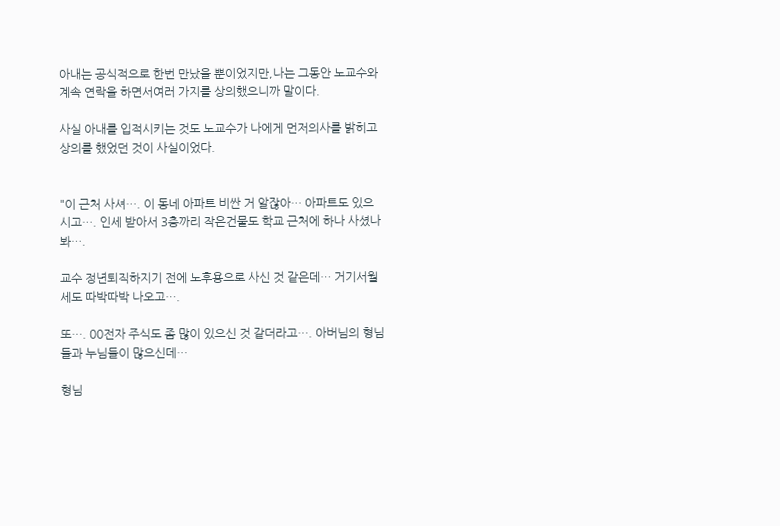아내는 공식적으로 한번 만났을 뿐이었지만,나는 그동안 노교수와 계속 연락을 하면서여러 가지를 상의했으니까 말이다.

사실 아내를 입적시키는 것도 노교수가 나에게 먼저의사를 밝히고 상의를 했었던 것이 사실이었다.


"이 근처 사셔…. 이 동네 아파트 비싼 거 알잖아… 아파트도 있으시고…. 인세 받아서 3층까리 작은건물도 학교 근처에 하나 사셨나 봐….

교수 정년퇴직하지기 전에 노후용으로 사신 것 같은데… 거기서월세도 따박따박 나오고….

또…. 00전자 주식도 좀 많이 있으신 것 같더라고…. 아버님의 형님들과 누님들이 많으신데…

형님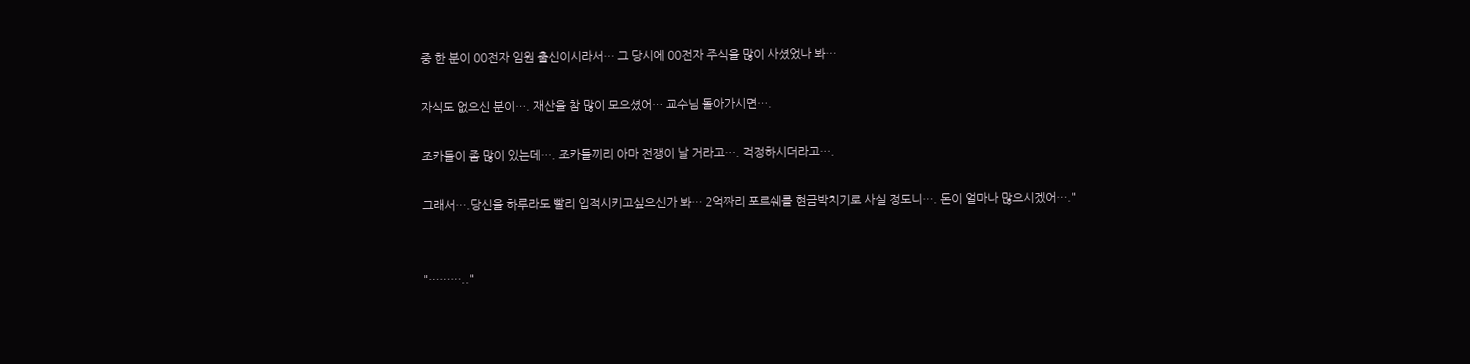중 한 분이 00전자 임원 출신이시라서… 그 당시에 00전자 주식을 많이 사셨었나 봐…

자식도 없으신 분이…. 재산을 참 많이 모으셨어… 교수님 돌아가시면….

조카들이 좀 많이 있는데…. 조카들끼리 아마 전쟁이 날 거라고…. 걱정하시더라고….

그래서….당신을 하루라도 빨리 입적시키고싶으신가 봐… 2억짜리 포르쉐를 현금박치기로 사실 정도니…. 돈이 얼마나 많으시겠어…."


"……….."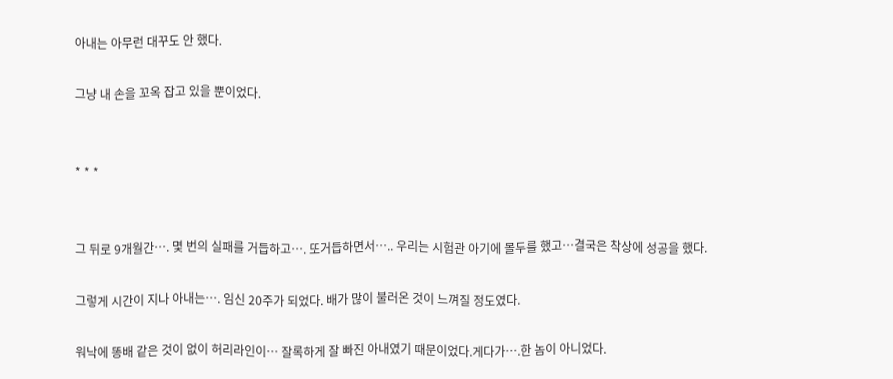아내는 아무런 대꾸도 안 했다.

그냥 내 손을 꼬옥 잡고 있을 뿐이었다.


* * *


그 뒤로 9개월간…. 몇 번의 실패를 거듭하고…. 또거듭하면서….. 우리는 시험관 아기에 몰두를 했고…결국은 착상에 성공을 했다.

그렇게 시간이 지나 아내는…. 임신 20주가 되었다. 배가 많이 불러온 것이 느껴질 정도였다.

워낙에 똥배 같은 것이 없이 허리라인이… 잘록하게 잘 빠진 아내였기 때문이었다.게다가….한 놈이 아니었다.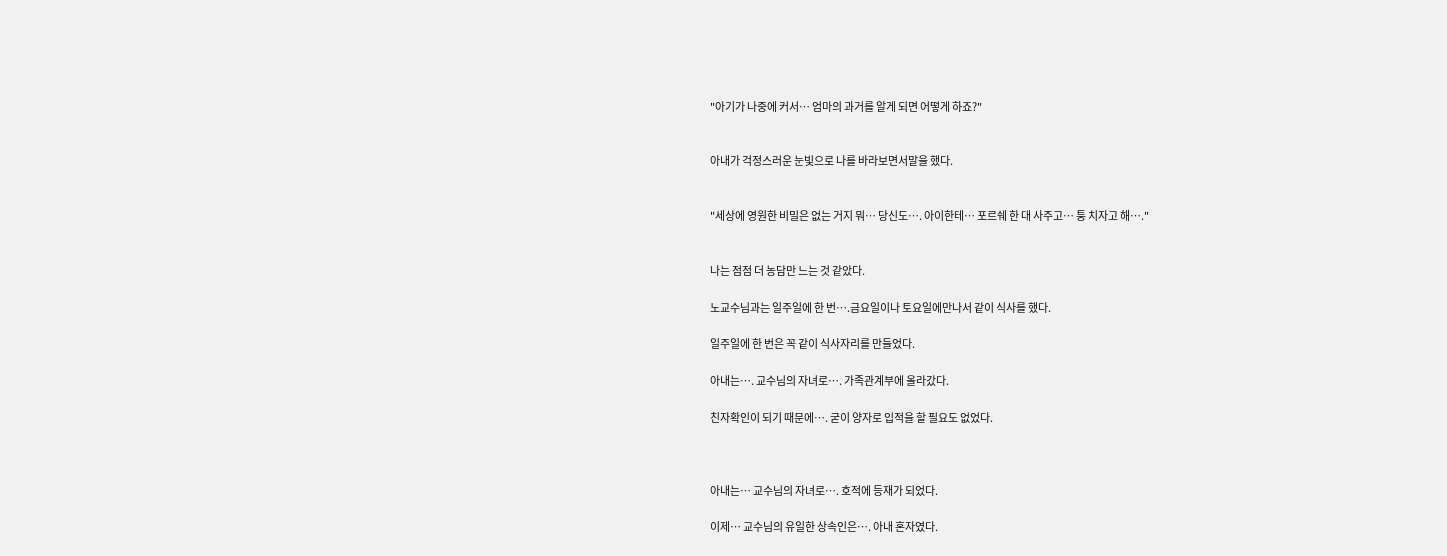"아기가 나중에 커서… 엄마의 과거를 알게 되면 어떻게 하죠?"


아내가 걱정스러운 눈빛으로 나를 바라보면서말을 했다.


"세상에 영원한 비밀은 없는 거지 뭐… 당신도…. 아이한테… 포르쉐 한 대 사주고… 퉁 치자고 해…."


나는 점점 더 농담만 느는 것 같았다.

노교수님과는 일주일에 한 번….금요일이나 토요일에만나서 같이 식사를 했다.

일주일에 한 번은 꼭 같이 식사자리를 만들었다.

아내는…. 교수님의 자녀로…. 가족관계부에 올라갔다.

친자확인이 되기 때문에…. 굳이 양자로 입적을 할 필요도 없었다.



아내는… 교수님의 자녀로…. 호적에 등재가 되었다.

이제… 교수님의 유일한 상속인은…. 아내 혼자였다.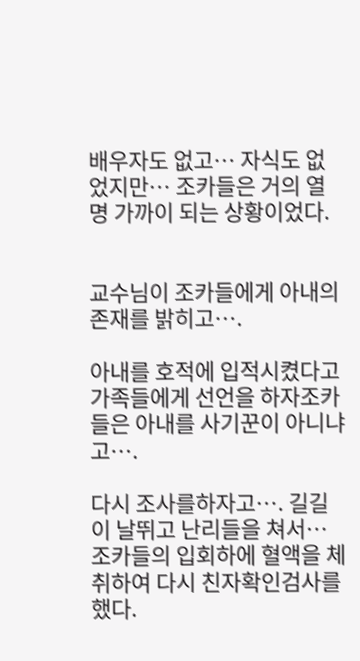배우자도 없고… 자식도 없었지만… 조카들은 거의 열 명 가까이 되는 상황이었다.


교수님이 조카들에게 아내의 존재를 밝히고….

아내를 호적에 입적시켰다고 가족들에게 선언을 하자조카들은 아내를 사기꾼이 아니냐고….

다시 조사를하자고…. 길길이 날뛰고 난리들을 쳐서… 조카들의 입회하에 혈액을 체취하여 다시 친자확인검사를 했다.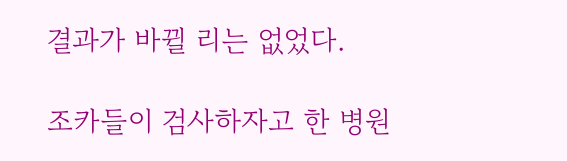결과가 바뀔 리는 없었다.

조카들이 검사하자고 한 병원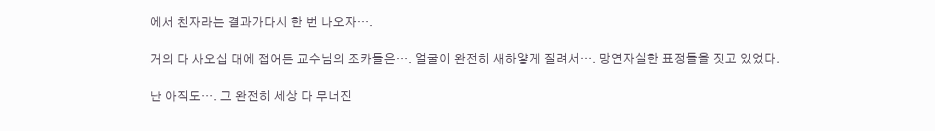에서 친자라는 결과가다시 한 번 나오자….

거의 다 사오십 대에 접어든 교수님의 조카들은…. 얼굴이 완전히 새하얗게 질려서…. 망연자실한 표정들을 짓고 있었다.

난 아직도…. 그 완전히 세상 다 무너진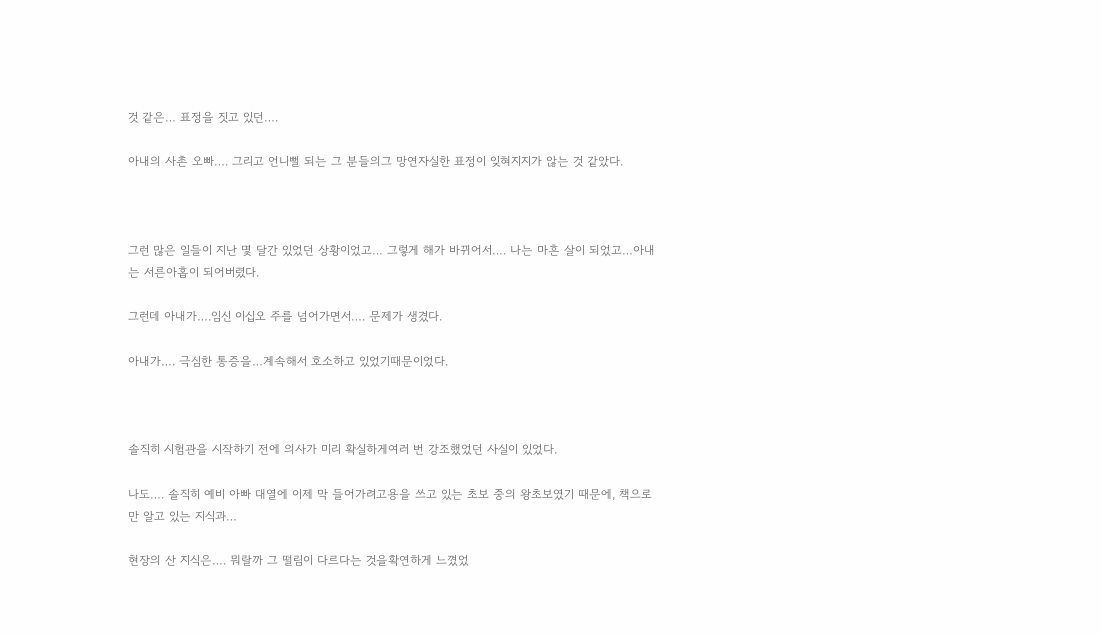것 같은… 표정을 짓고 있던….

아내의 사촌 오빠…. 그리고 언니뻘 되는 그 분들의그 망연자실한 표정이 잊혀지지가 않는 것 같았다.



그런 많은 일들이 지난 몇 달간 있었던 상황이었고… 그렇게 해가 바뀌어서…. 나는 마흔 살이 되었고…아내는 서른아홉이 되어버렸다.

그런데 아내가….임신 이십오 주를 넘어가면서…. 문제가 생겼다.

아내가…. 극심한 통증을…계속해서 호소하고 있었기때문이었다.



솔직히 시험관을 시작하기 전에 의사가 미리 확실하게여러 번 강조했었던 사실이 있었다.

나도…. 솔직히 예비 아빠 대열에 이제 막 들어가려고용을 쓰고 있는 초보 중의 왕초보였기 때문에, 책으로만 알고 있는 지식과…

현장의 산 지식은…. 뭐랄까 그 떨림이 다르다는 것을확연하게 느꼈었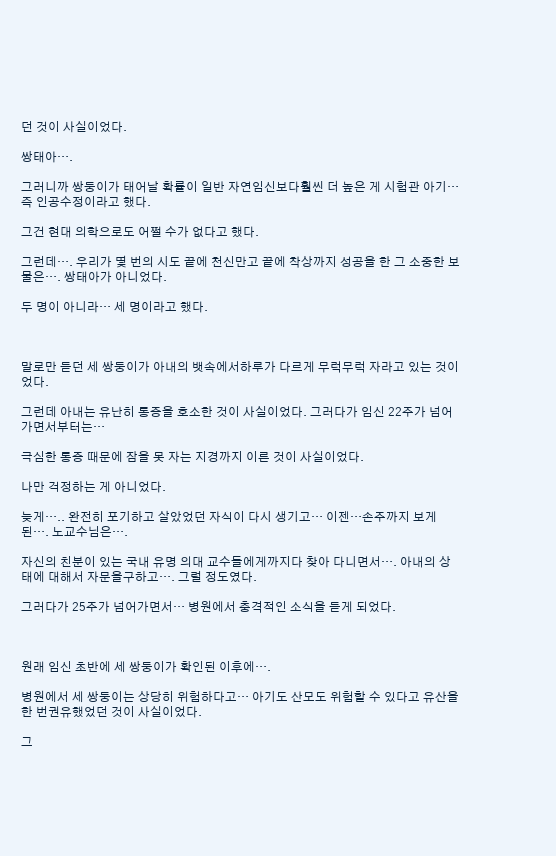던 것이 사실이었다.

쌍태아….

그러니까 쌍둥이가 태어날 확률이 일반 자연임신보다훨씬 더 높은 게 시험관 아기… 즉 인공수정이라고 했다.

그건 현대 의학으로도 어쩔 수가 없다고 했다.

그런데…. 우리가 몇 번의 시도 끝에 천신만고 끝에 착상까지 성공을 한 그 소중한 보물은…. 쌍태아가 아니었다.

두 명이 아니라… 세 명이라고 했다.



말로만 듣던 세 쌍둥이가 아내의 뱃속에서하루가 다르게 무럭무럭 자라고 있는 것이었다.

그런데 아내는 유난히 통증을 호소한 것이 사실이었다. 그러다가 임신 22주가 넘어가면서부터는…

극심한 통증 때문에 잠을 못 자는 지경까지 이른 것이 사실이었다.

나만 걱정하는 게 아니었다.

늦게….. 완전히 포기하고 살았었던 자식이 다시 생기고… 이젠…손주까지 보게 된…. 노교수님은….

자신의 친분이 있는 국내 유명 의대 교수들에게까지다 찾아 다니면서…. 아내의 상태에 대해서 자문을구하고…. 그럴 정도였다.

그러다가 25주가 넘어가면서… 병원에서 충격적인 소식을 듣게 되었다.



원래 임신 초반에 세 쌍둥이가 확인된 이후에….

병원에서 세 쌍둥이는 상당히 위험하다고… 아기도 산모도 위험할 수 있다고 유산을 한 번권유했었던 것이 사실이었다.

그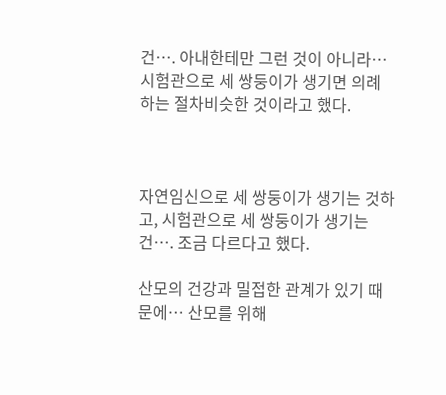건…. 아내한테만 그런 것이 아니라… 시험관으로 세 쌍둥이가 생기면 의례 하는 절차비슷한 것이라고 했다.



자연임신으로 세 쌍둥이가 생기는 것하고, 시험관으로 세 쌍둥이가 생기는 건…. 조금 다르다고 했다.

산모의 건강과 밀접한 관계가 있기 때문에… 산모를 위해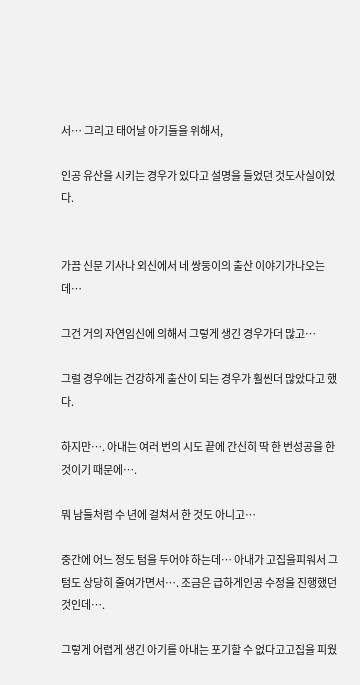서… 그리고 태어날 아기들을 위해서,

인공 유산을 시키는 경우가 있다고 설명을 들었던 것도사실이었다.


가끔 신문 기사나 외신에서 네 쌍둥이의 출산 이야기가나오는데…

그건 거의 자연임신에 의해서 그렇게 생긴 경우가더 많고…

그럴 경우에는 건강하게 출산이 되는 경우가 훨씬더 많았다고 했다.

하지만…. 아내는 여러 번의 시도 끝에 간신히 딱 한 번성공을 한 것이기 때문에….

뭐 남들처럼 수 년에 걸쳐서 한 것도 아니고…

중간에 어느 정도 텀을 두어야 하는데… 아내가 고집을피워서 그 텀도 상당히 줄여가면서…. 조금은 급하게인공 수정을 진행했던 것인데….

그렇게 어렵게 생긴 아기를 아내는 포기할 수 없다고고집을 피웠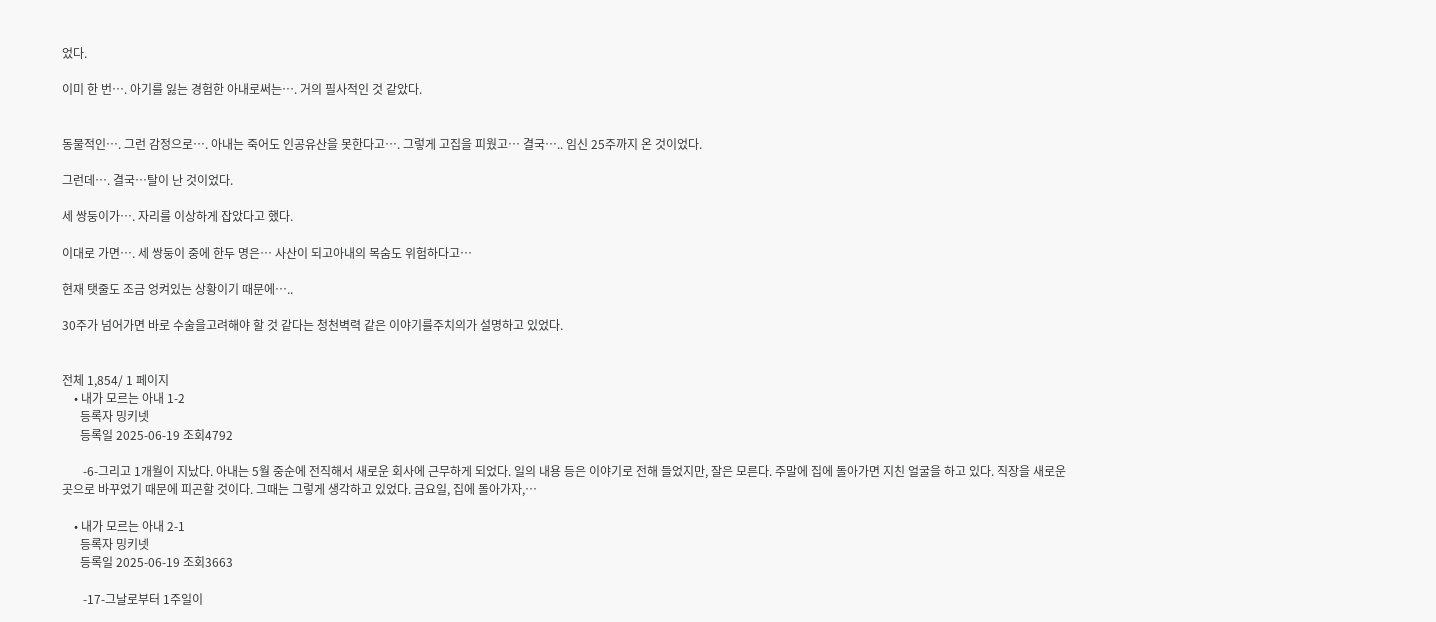었다.

이미 한 번…. 아기를 잃는 경험한 아내로써는…. 거의 필사적인 것 같았다.


동물적인…. 그런 감정으로…. 아내는 죽어도 인공유산을 못한다고…. 그렇게 고집을 피웠고… 결국….. 임신 25주까지 온 것이었다.

그런데…. 결국…탈이 난 것이었다.

세 쌍둥이가…. 자리를 이상하게 잡았다고 했다.

이대로 가면…. 세 쌍둥이 중에 한두 명은… 사산이 되고아내의 목숨도 위험하다고…

현재 탯줄도 조금 엉켜있는 상황이기 때문에…..

30주가 넘어가면 바로 수술을고려해야 할 것 같다는 청천벽력 같은 이야기를주치의가 설명하고 있었다.


전체 1,854/ 1 페이지
    • 내가 모르는 아내 1-2
      등록자 밍키넷
      등록일 2025-06-19 조회4792

       -6-그리고 1개월이 지났다. 아내는 5월 중순에 전직해서 새로운 회사에 근무하게 되었다. 일의 내용 등은 이야기로 전해 들었지만, 잘은 모른다. 주말에 집에 돌아가면 지친 얼굴을 하고 있다. 직장을 새로운 곳으로 바꾸었기 때문에 피곤할 것이다. 그때는 그렇게 생각하고 있었다. 금요일, 집에 돌아가자,…

    • 내가 모르는 아내 2-1
      등록자 밍키넷
      등록일 2025-06-19 조회3663

       -17-그날로부터 1주일이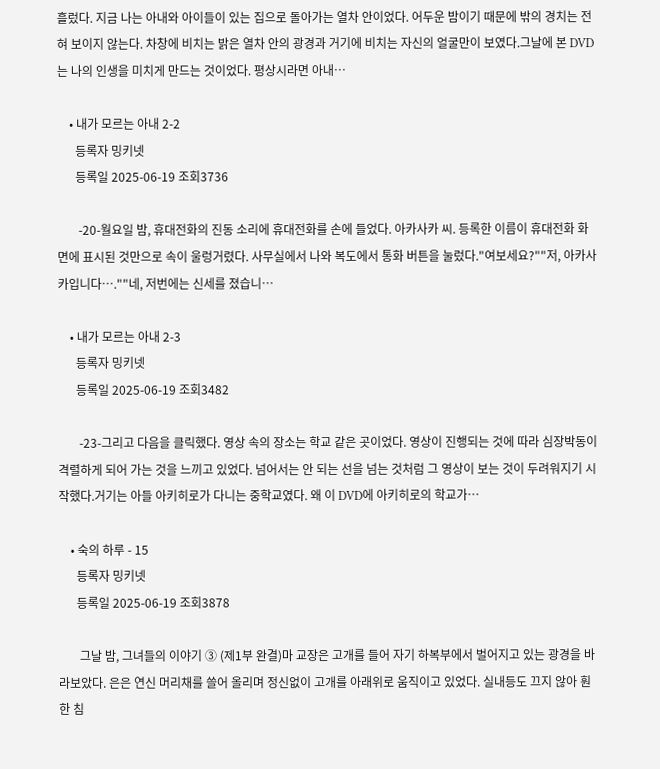흘렀다. 지금 나는 아내와 아이들이 있는 집으로 돌아가는 열차 안이었다. 어두운 밤이기 때문에 밖의 경치는 전혀 보이지 않는다. 차창에 비치는 밝은 열차 안의 광경과 거기에 비치는 자신의 얼굴만이 보였다.그날에 본 DVD는 나의 인생을 미치게 만드는 것이었다. 평상시라면 아내…

    • 내가 모르는 아내 2-2
      등록자 밍키넷
      등록일 2025-06-19 조회3736

       -20-월요일 밤, 휴대전화의 진동 소리에 휴대전화를 손에 들었다. 아카사카 씨. 등록한 이름이 휴대전화 화면에 표시된 것만으로 속이 울렁거렸다. 사무실에서 나와 복도에서 통화 버튼을 눌렀다."여보세요?""저, 아카사카입니다….""네, 저번에는 신세를 졌습니…

    • 내가 모르는 아내 2-3
      등록자 밍키넷
      등록일 2025-06-19 조회3482

       -23-그리고 다음을 클릭했다. 영상 속의 장소는 학교 같은 곳이었다. 영상이 진행되는 것에 따라 심장박동이 격렬하게 되어 가는 것을 느끼고 있었다. 넘어서는 안 되는 선을 넘는 것처럼 그 영상이 보는 것이 두려워지기 시작했다.거기는 아들 아키히로가 다니는 중학교였다. 왜 이 DVD에 아키히로의 학교가…

    • 숙의 하루 - 15
      등록자 밍키넷
      등록일 2025-06-19 조회3878

       그날 밤, 그녀들의 이야기 ③ (제1부 완결)마 교장은 고개를 들어 자기 하복부에서 벌어지고 있는 광경을 바라보았다. 은은 연신 머리채를 쓸어 올리며 정신없이 고개를 아래위로 움직이고 있었다. 실내등도 끄지 않아 훤한 침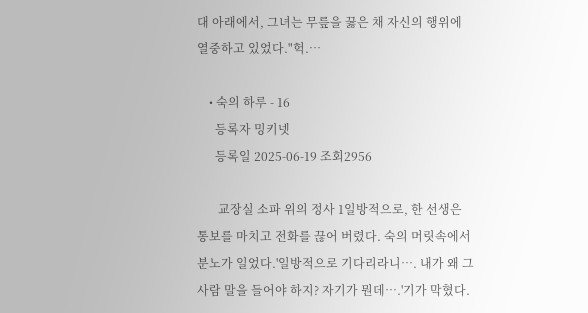대 아래에서, 그녀는 무릎을 꿇은 채 자신의 행위에 열중하고 있었다."헉.…

    • 숙의 하루 - 16
      등록자 밍키넷
      등록일 2025-06-19 조회2956

       교장실 소파 위의 정사 1일방적으로, 한 선생은 통보를 마치고 전화를 끊어 버렸다. 숙의 머릿속에서 분노가 일었다.'일방적으로 기다리라니…. 내가 왜 그 사람 말을 들어야 하지? 자기가 뭔데….'기가 막혔다.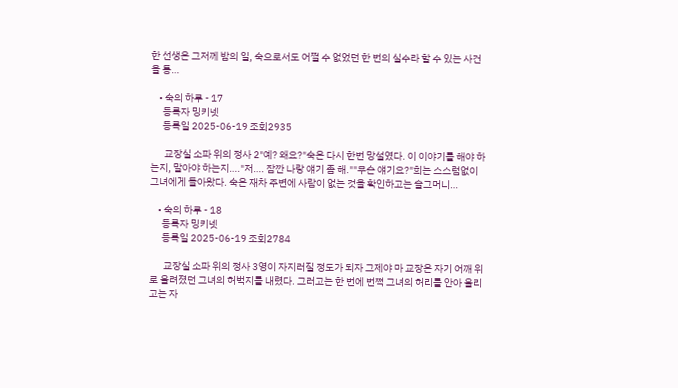한 선생은 그저께 밤의 일, 숙으로서도 어쩔 수 없었던 한 번의 실수라 할 수 있는 사건을 통…

    • 숙의 하루 - 17
      등록자 밍키넷
      등록일 2025-06-19 조회2935

       교장실 소파 위의 정사 2"예? 왜요?"숙은 다시 한번 망설였다. 이 이야기를 해야 하는지, 말아야 하는지…."저…. 잠깐 나랑 얘기 좀 해.""무슨 얘기요?"희는 스스럼없이 그녀에게 돌아왔다. 숙은 재차 주변에 사람이 없는 것을 확인하고는 슬그머니…

    • 숙의 하루 - 18
      등록자 밍키넷
      등록일 2025-06-19 조회2784

       교장실 소파 위의 정사 3영이 자지러질 정도가 되자 그제야 마 교장은 자기 어깨 위로 올려졌던 그녀의 허벅지를 내렸다. 그러고는 한 번에 번쩍 그녀의 허리를 안아 올리고는 자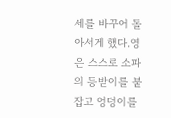세를 바꾸어 돌아서게 했다.영은 스스로 소파의 등받이를 붙잡고 엉덩이를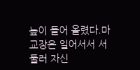높이 들어 올렸다.마 교장은 일어서서 서둘러 자신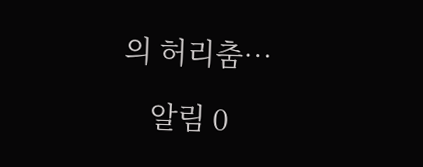의 허리춤…

    알림 0